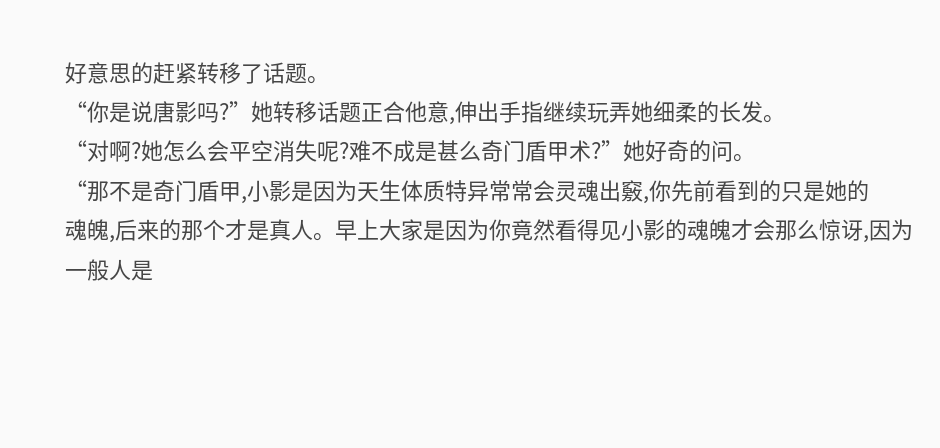好意思的赶紧转移了话题。
“你是说唐影吗?”她转移话题正合他意,伸出手指继续玩弄她细柔的长发。
“对啊?她怎么会平空消失呢?难不成是甚么奇门盾甲术?”她好奇的问。
“那不是奇门盾甲,小影是因为天生体质特异常常会灵魂出竅,你先前看到的只是她的
魂魄,后来的那个才是真人。早上大家是因为你竟然看得见小影的魂魄才会那么惊讶,因为
一般人是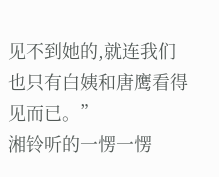见不到她的,就连我们也只有白姨和唐鹰看得见而已。”
湘铃听的一愣一愣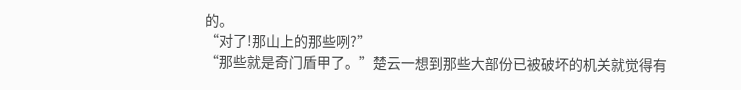的。
“对了!那山上的那些咧?”
“那些就是奇门盾甲了。”楚云一想到那些大部份已被破坏的机关就觉得有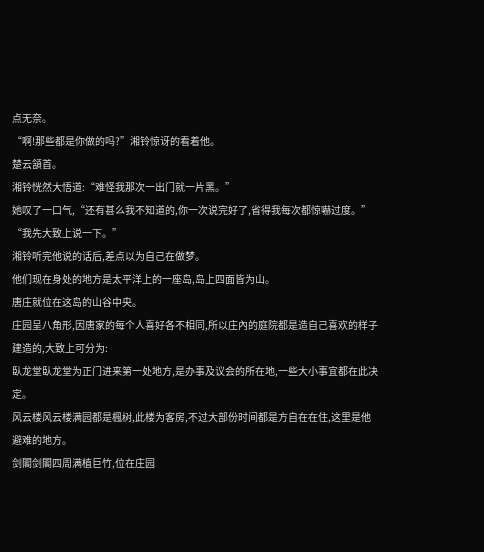点无奈。
“啊!那些都是你做的吗?”湘铃惊讶的看着他。
楚云頷首。
湘铃恍然大悟道:“难怪我那次一出门就一片黑。”
她叹了一口气,“还有甚么我不知道的,你一次说完好了,省得我每次都惊嚇过度。”
“我先大致上说一下。”
湘铃听完他说的话后,差点以为自己在做梦。
他们现在身处的地方是太平洋上的一座岛,岛上四面皆为山。
唐庄就位在这岛的山谷中央。
庄园呈八角形,因唐家的每个人喜好各不相同,所以庄內的庭院都是造自己喜欢的样子
建造的,大致上可分为:
臥龙堂臥龙堂为正门进来第一处地方,是办事及议会的所在地,一些大小事宜都在此决
定。
风云楼风云楼满园都是楓树,此楼为客房,不过大部份时间都是方自在在住,这里是他
避难的地方。
剑閣剑閣四周满植巨竹,位在庄园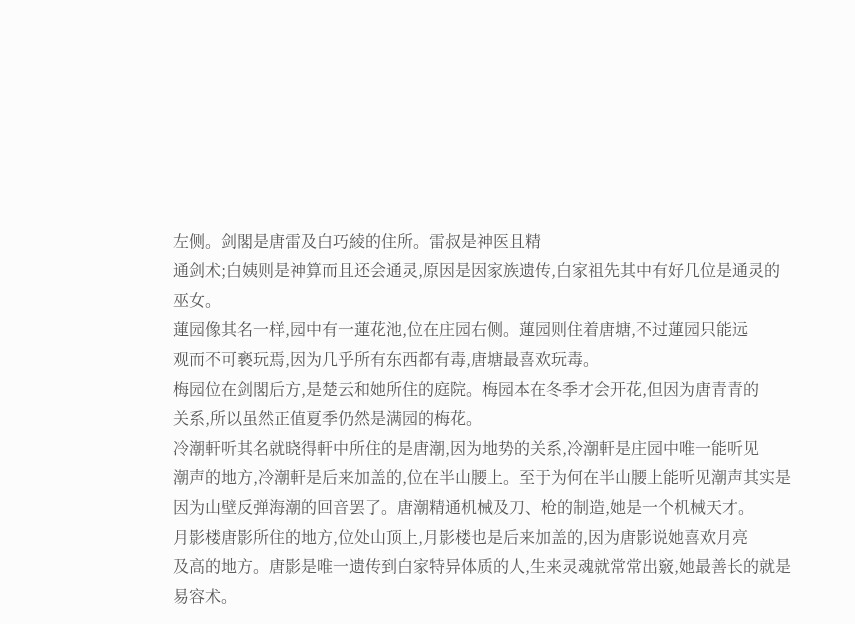左侧。剑閣是唐雷及白巧綾的住所。雷叔是神医且精
通剑术;白姨则是神算而且还会通灵,原因是因家族遗传,白家祖先其中有好几位是通灵的
巫女。
蓮园像其名一样,园中有一蓮花池,位在庄园右侧。蓮园则住着唐塘,不过蓮园只能远
观而不可褻玩焉,因为几乎所有东西都有毒,唐塘最喜欢玩毒。
梅园位在剑閣后方,是楚云和她所住的庭院。梅园本在冬季才会开花,但因为唐青青的
关系,所以虽然正值夏季仍然是满园的梅花。
冷潮軒听其名就晓得軒中所住的是唐潮,因为地势的关系,冷潮軒是庄园中唯一能听见
潮声的地方,冷潮軒是后来加盖的,位在半山腰上。至于为何在半山腰上能听见潮声其实是
因为山壁反弹海潮的回音罢了。唐潮精通机械及刀、枪的制造,她是一个机械天才。
月影楼唐影所住的地方,位处山顶上,月影楼也是后来加盖的,因为唐影说她喜欢月亮
及高的地方。唐影是唯一遗传到白家特异体质的人,生来灵魂就常常出竅,她最善长的就是
易容术。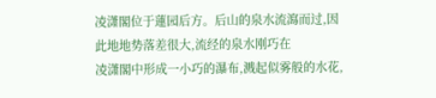凌潇閣位于蓮园后方。后山的泉水流瀉而过,因此地地势落差很大,流经的泉水刚巧在
凌潇閣中形成一小巧的瀑布,溅起似雾般的水花,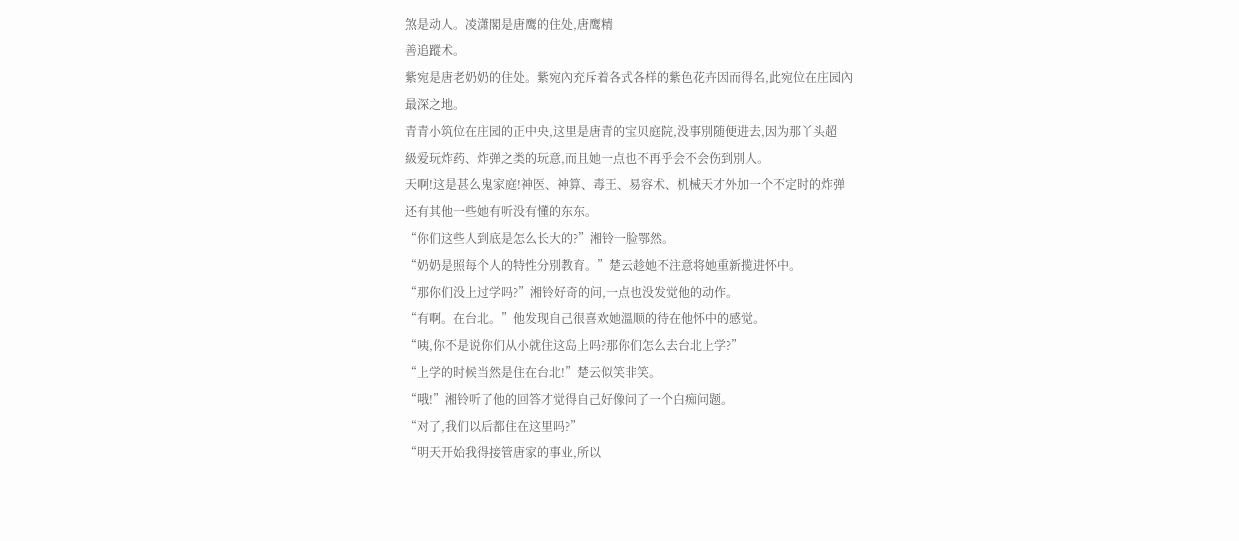煞是动人。凌潇閣是唐鹰的住处,唐鹰精
善追蹤术。
紫宛是唐老奶奶的住处。紫宛內充斥着各式各样的紫色花卉因而得名,此宛位在庄园內
最深之地。
青青小筑位在庄园的正中央,这里是唐青的宝贝庭院,没事別随便进去,因为那丫头超
級爱玩炸药、炸弹之类的玩意,而且她一点也不再乎会不会伤到別人。
天啊!这是甚么鬼家庭!神医、神算、毒王、易容术、机械天才外加一个不定时的炸弹
还有其他一些她有听没有懂的东东。
“你们这些人到底是怎么长大的?”湘铃一脸鄂然。
“奶奶是照每个人的特性分別教育。”楚云趁她不注意将她重新揽进怀中。
“那你们没上过学吗?”湘铃好奇的问,一点也没发觉他的动作。
“有啊。在台北。”他发现自己很喜欢她溫顺的待在他怀中的感觉。
“咦,你不是说你们从小就住这岛上吗?那你们怎么去台北上学?”
“上学的时候当然是住在台北!”楚云似笑非笑。
“哦!”湘铃听了他的回答才觉得自己好像问了一个白痴问题。
“对了,我们以后都住在这里吗?”
“明天开始我得接管唐家的事业,所以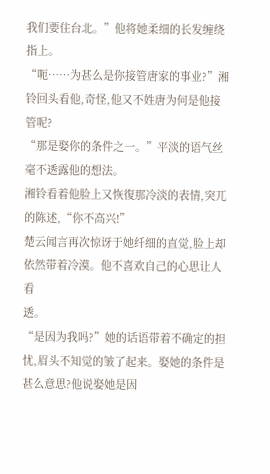我们要住台北。”他将她柔细的长发缠绕指上。
“呃……为甚么是你接管唐家的事业?”湘铃回头看他,奇怪,他又不姓唐为何是他接
管呢?
“那是娶你的条件之一。”平淡的语气丝毫不透露他的想法。
湘铃看着他脸上又恢復那冷淡的表情,突兀的陈述,“你不高兴!”
楚云闻言再次惊讶于她纤细的直觉,脸上却依然带着冷漠。他不喜欢自己的心思让人看
透。
“是因为我吗?”她的话语带着不确定的担忧,眉头不知觉的皱了起来。娶她的条件是
甚么意思?他说娶她是因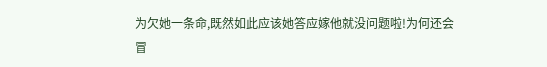为欠她一条命,既然如此应该她答应嫁他就没问题啦!为何还会冒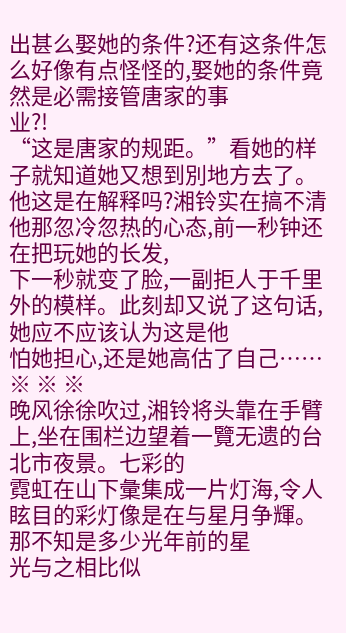出甚么娶她的条件?还有这条件怎么好像有点怪怪的,娶她的条件竟然是必需接管唐家的事
业?!
“这是唐家的规距。”看她的样子就知道她又想到別地方去了。
他这是在解释吗?湘铃实在搞不清他那忽冷忽热的心态,前一秒钟还在把玩她的长发,
下一秒就变了脸,一副拒人于千里外的模样。此刻却又说了这句话,她应不应该认为这是他
怕她担心,还是她高估了自己……
※ ※ ※
晚风徐徐吹过,湘铃将头靠在手臂上,坐在围栏边望着一覽无遗的台北市夜景。七彩的
霓虹在山下彙集成一片灯海,令人眩目的彩灯像是在与星月争輝。那不知是多少光年前的星
光与之相比似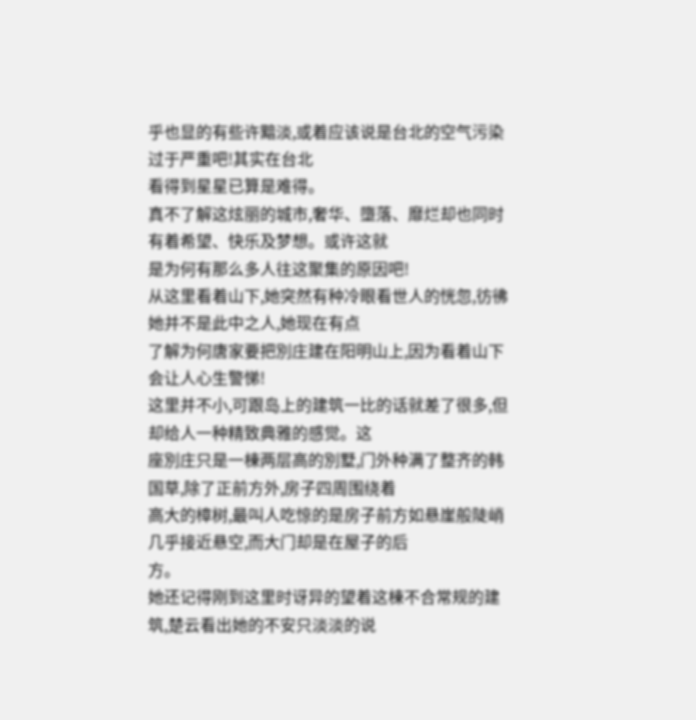乎也显的有些许黯淡,或着应该说是台北的空气污染过于严重吧!其实在台北
看得到星星已算是难得。
真不了解这炫丽的城市,奢华、墮落、靡烂却也同时有着希望、快乐及梦想。或许这就
是为何有那么多人往这聚集的原因吧!
从这里看着山下,她突然有种冷眼看世人的恍忽,彷彿她并不是此中之人,她现在有点
了解为何唐家要把別庄建在阳明山上,因为看着山下会让人心生警悌!
这里并不小,可跟岛上的建筑一比的话就差了很多,但却给人一种精致典雅的感觉。这
座別庄只是一棟两层高的別墅,门外种满了整齐的韩国草,除了正前方外,房子四周围绕着
高大的樟树,最叫人吃惊的是房子前方如悬崖般陡峭几乎接近悬空,而大门却是在屋子的后
方。
她还记得刚到这里时讶异的望着这棟不合常规的建筑,楚云看出她的不安只淡淡的说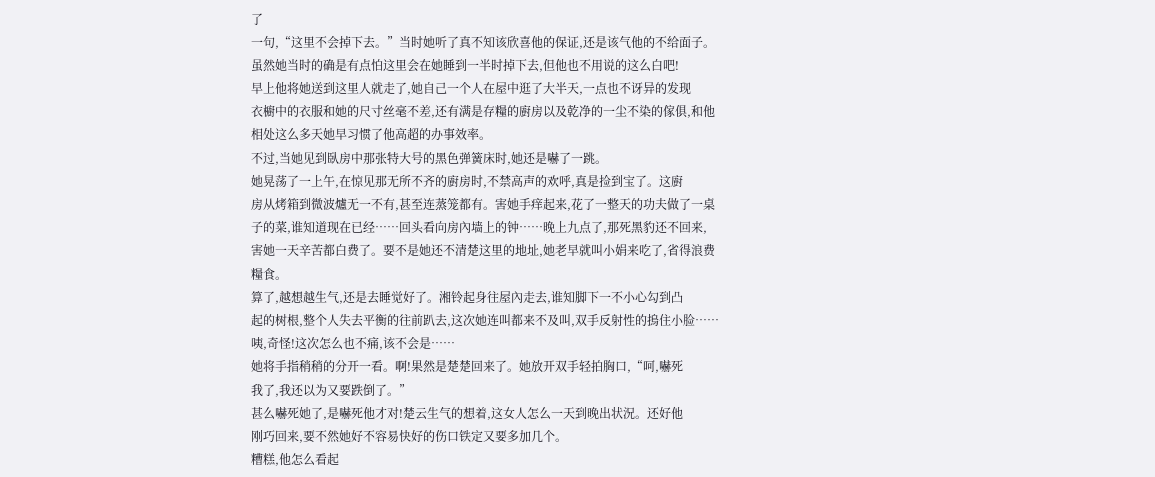了
一句,“这里不会掉下去。”当时她听了真不知该欣喜他的保证,还是该气他的不给面子。
虽然她当时的确是有点怕这里会在她睡到一半时掉下去,但他也不用说的这么白吧!
早上他将她送到这里人就走了,她自己一个人在屋中逛了大半天,一点也不讶异的发现
衣櫥中的衣服和她的尺寸丝毫不差,还有满是存糧的廚房以及乾净的一尘不染的傢俱,和他
相处这么多天她早习惯了他高超的办事效率。
不过,当她见到臥房中那张特大号的黑色弹簧床时,她还是嚇了一跳。
她晃荡了一上午,在惊见那无所不齐的廚房时,不禁高声的欢呼,真是捡到宝了。这廚
房从烤箱到微波爐无一不有,甚至连蒸笼都有。害她手痒起来,花了一整天的功夫做了一桌
子的菜,谁知道现在已经……回头看向房內墙上的钟……晚上九点了,那死黑豹还不回来,
害她一天辛苦都白费了。要不是她还不清楚这里的地址,她老早就叫小娟来吃了,省得浪费
糧食。
算了,越想越生气,还是去睡觉好了。湘铃起身往屋內走去,谁知脚下一不小心勾到凸
起的树根,整个人失去平衡的往前趴去,这次她连叫都来不及叫,双手反射性的摀住小脸……
咦,奇怪!这次怎么也不痛,该不会是……
她将手指稍稍的分开一看。啊!果然是楚楚回来了。她放开双手轻拍胸口,“呵,嚇死
我了,我还以为又要跌倒了。”
甚么嚇死她了,是嚇死他才对!楚云生气的想着,这女人怎么一天到晚出状況。还好他
刚巧回来,要不然她好不容易快好的伤口铁定又要多加几个。
糟糕,他怎么看起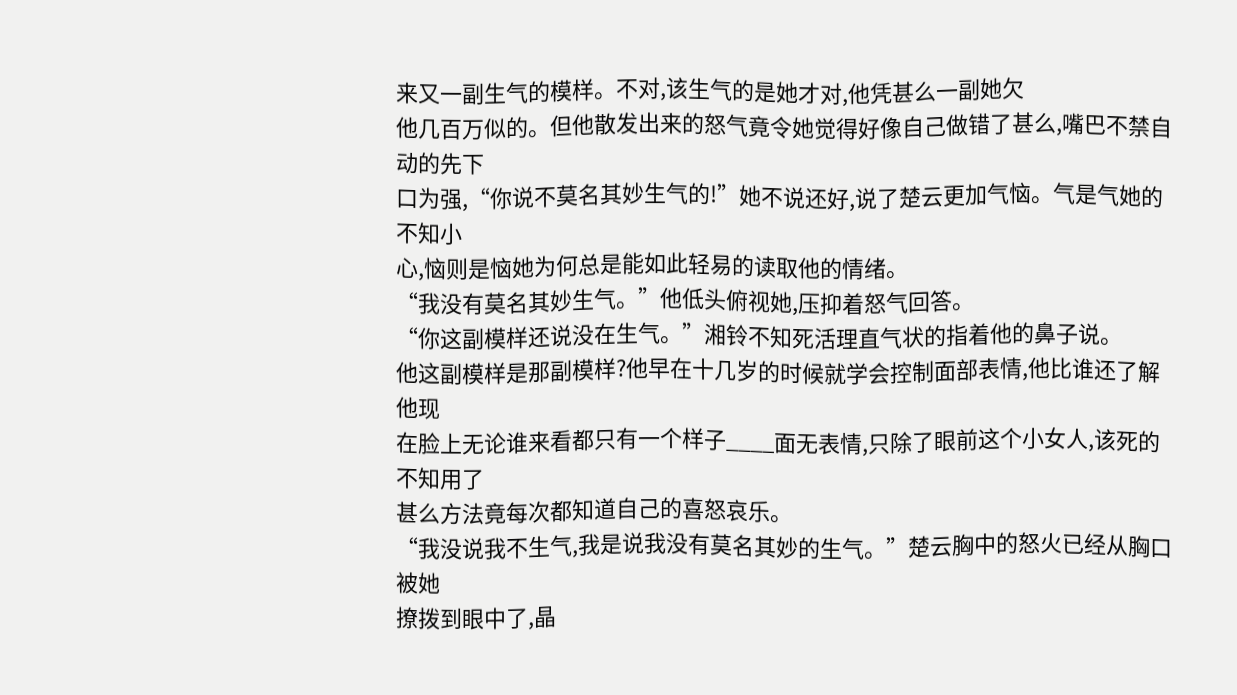来又一副生气的模样。不对,该生气的是她才对,他凭甚么一副她欠
他几百万似的。但他散发出来的怒气竟令她觉得好像自己做错了甚么,嘴巴不禁自动的先下
口为强,“你说不莫名其妙生气的!”她不说还好,说了楚云更加气恼。气是气她的不知小
心,恼则是恼她为何总是能如此轻易的读取他的情绪。
“我没有莫名其妙生气。”他低头俯视她,压抑着怒气回答。
“你这副模样还说没在生气。”湘铃不知死活理直气状的指着他的鼻子说。
他这副模样是那副模样?他早在十几岁的时候就学会控制面部表情,他比谁还了解他现
在脸上无论谁来看都只有一个样子____面无表情,只除了眼前这个小女人,该死的不知用了
甚么方法竟每次都知道自己的喜怒哀乐。
“我没说我不生气,我是说我没有莫名其妙的生气。”楚云胸中的怒火已经从胸口被她
撩拨到眼中了,晶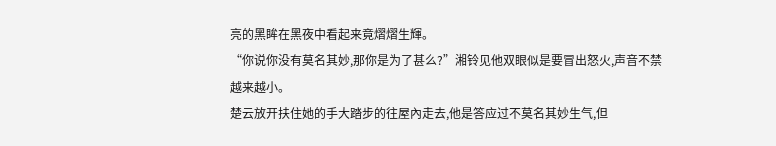亮的黑眸在黑夜中看起来竟熠熠生輝。
“你说你没有莫名其妙,那你是为了甚么?”湘铃见他双眼似是要冒出怒火,声音不禁
越来越小。
楚云放开扶住她的手大踏步的往屋內走去,他是答应过不莫名其妙生气,但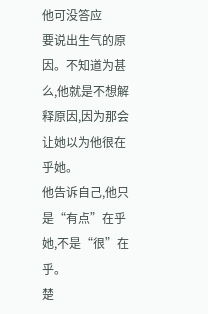他可没答应
要说出生气的原因。不知道为甚么,他就是不想解释原因,因为那会让她以为他很在乎她。
他告诉自己,他只是“有点”在乎她,不是“很”在乎。
楚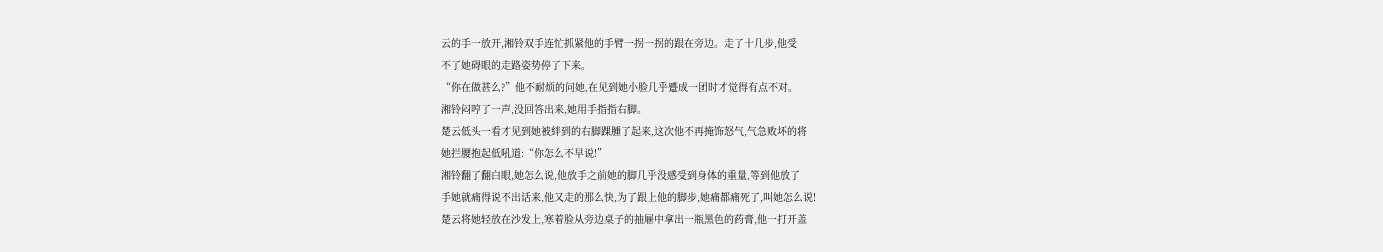云的手一放开,湘铃双手连忙抓紧他的手臂一拐一拐的跟在旁边。走了十几步,他受
不了她碍眼的走路姿势停了下来。
“你在做甚么?”他不耐烦的问她,在见到她小脸几乎蹙成一团时才觉得有点不对。
湘铃闷哼了一声,没回答出来,她用手指指右脚。
楚云低头一看才见到她被絆到的右脚踝腫了起来,这次他不再掩饰怒气,气急败坏的将
她拦腰抱起低吼道:“你怎么不早说!”
湘铃翻了翻白眼,她怎么说,他放手之前她的脚几乎没感受到身体的重量,等到他放了
手她就痛得说不出话来,他又走的那么快,为了跟上他的脚步,她痛都痛死了,叫她怎么说!
楚云将她轻放在沙发上,寒着脸从旁边桌子的抽屜中拿出一瓶黑色的药膏,他一打开盖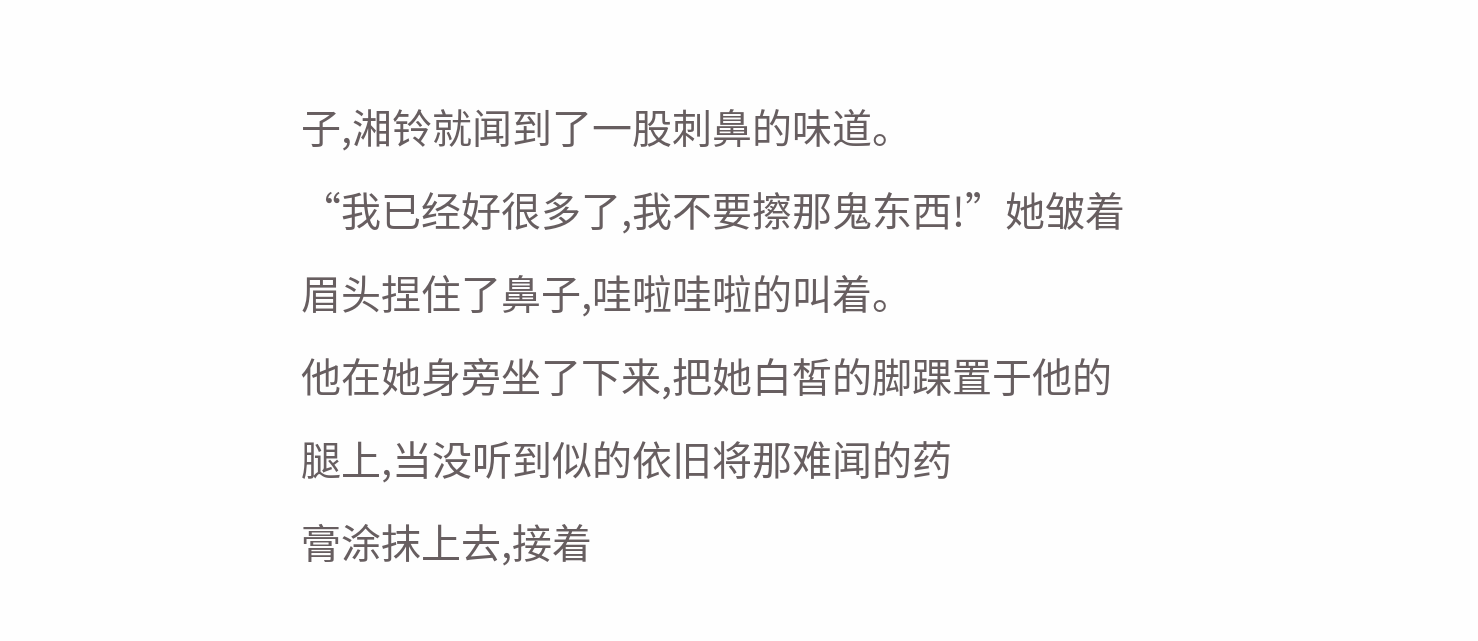子,湘铃就闻到了一股刺鼻的味道。
“我已经好很多了,我不要擦那鬼东西!”她皱着眉头捏住了鼻子,哇啦哇啦的叫着。
他在她身旁坐了下来,把她白皙的脚踝置于他的腿上,当没听到似的依旧将那难闻的药
膏涂抹上去,接着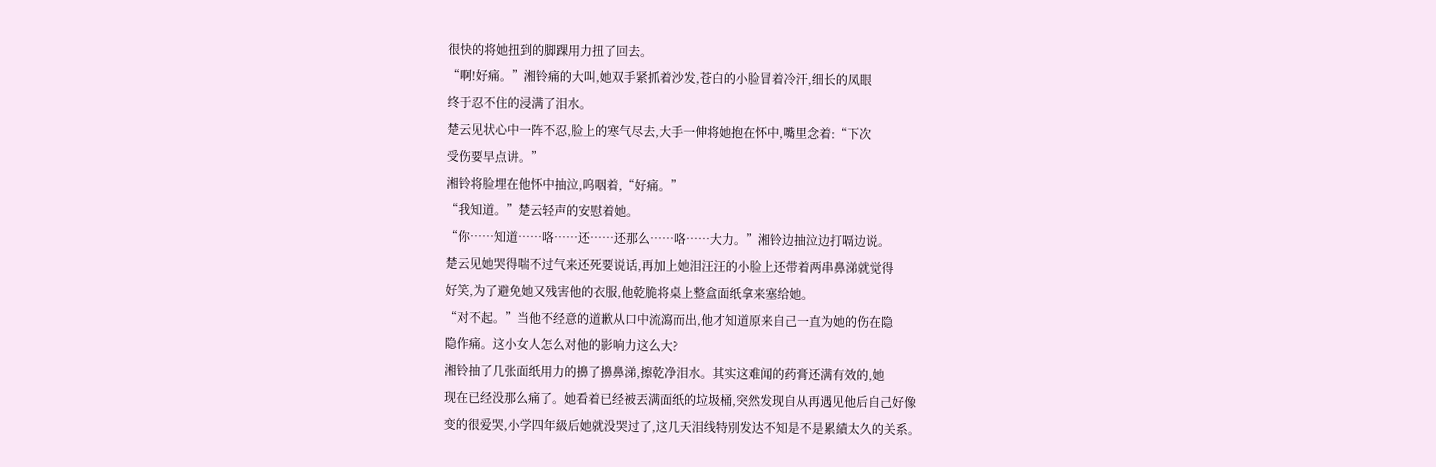很快的将她扭到的脚踝用力扭了回去。
“啊!好痛。”湘铃痛的大叫,她双手紧抓着沙发,苍白的小脸冒着冷汗,细长的凤眼
终于忍不住的浸满了泪水。
楚云见状心中一阵不忍,脸上的寒气尽去,大手一伸将她抱在怀中,嘴里念着:“下次
受伤要早点讲。”
湘铃将脸埋在他怀中抽泣,呜咽着,“好痛。”
“我知道。”楚云轻声的安慰着她。
“你……知道……咯……还……还那么……咯……大力。”湘铃边抽泣边打嗝边说。
楚云见她哭得喘不过气来还死要说话,再加上她泪汪汪的小脸上还带着两串鼻涕就觉得
好笑,为了避免她又残害他的衣服,他乾脆将桌上整盒面纸拿来塞给她。
“对不起。”当他不经意的道歉从口中流瀉而出,他才知道原来自己一直为她的伤在隐
隐作痛。这小女人怎么对他的影响力这么大?
湘铃抽了几张面纸用力的擤了擤鼻涕,擦乾净泪水。其实这难闻的药膏还满有效的,她
现在已经没那么痛了。她看着已经被丟满面纸的垃圾桶,突然发现自从再遇见他后自己好像
变的很爱哭,小学四年級后她就没哭过了,这几天泪线特別发达不知是不是累績太久的关系。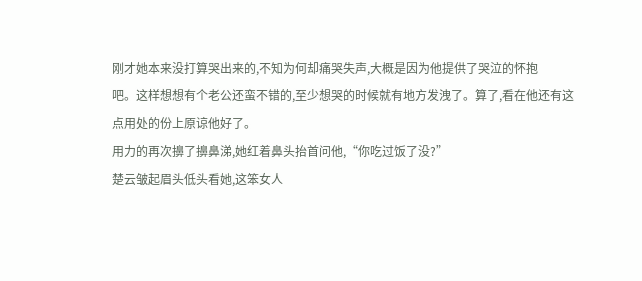刚才她本来没打算哭出来的,不知为何却痛哭失声,大概是因为他提供了哭泣的怀抱
吧。这样想想有个老公还蛮不错的,至少想哭的时候就有地方发洩了。算了,看在他还有这
点用处的份上原谅他好了。
用力的再次擤了擤鼻涕,她红着鼻头抬首问他,“你吃过饭了没?”
楚云皱起眉头低头看她,这笨女人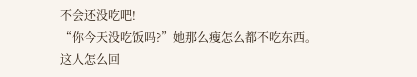不会还没吃吧!
“你今天没吃饭吗?”她那么瘦怎么都不吃东西。
这人怎么回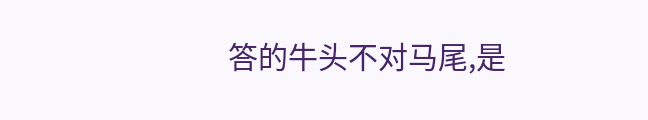答的牛头不对马尾,是